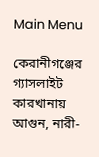Main Menu

কেরানীগঞ্জের গ্যাসলাইট কারখানায় আগুন, নারী-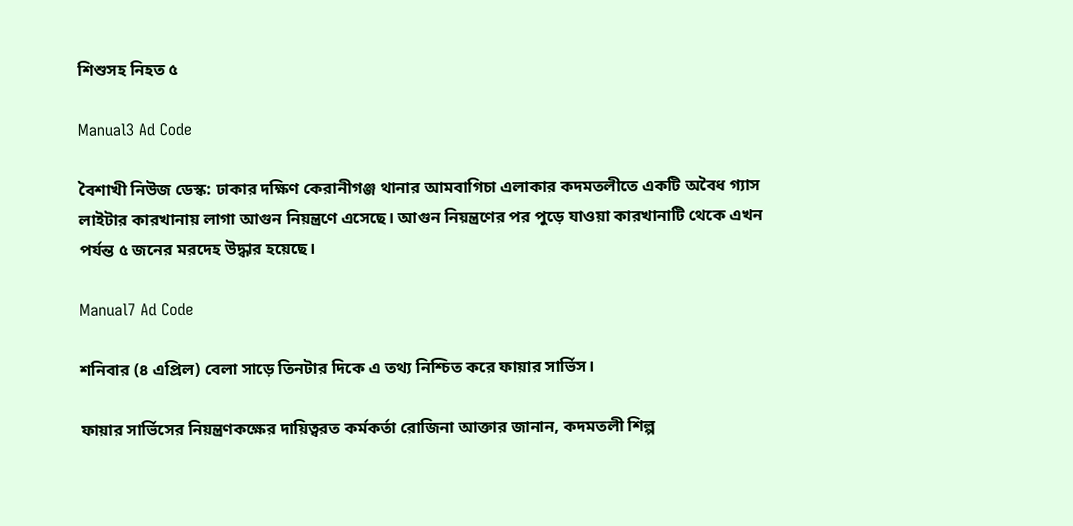শিশুসহ নিহত ৫

Manual3 Ad Code

বৈশাখী নিউজ ডেস্ক: ঢাকার দক্ষিণ কেরানীগঞ্জ থানার আমবাগিচা এলাকার কদমতলীতে একটি অবৈধ গ্যাস লাইটার কারখানায় লাগা আগুন নিয়ন্ত্রণে এসেছে। আগুন নিয়ন্ত্রণের পর পুড়ে যাওয়া কারখানাটি থেকে এখন পর্যন্ত ৫ জনের মরদেহ উদ্ধার হয়েছে।

Manual7 Ad Code

শনিবার (৪ এপ্রিল) বেলা সাড়ে তিনটার দিকে এ তথ্য নিশ্চিত করে ফায়ার সার্ভিস।

ফায়ার সার্ভিসের নিয়ন্ত্রণকক্ষের দায়িত্বরত কর্মকর্তা রোজিনা আক্তার জানান, কদমতলী শিল্প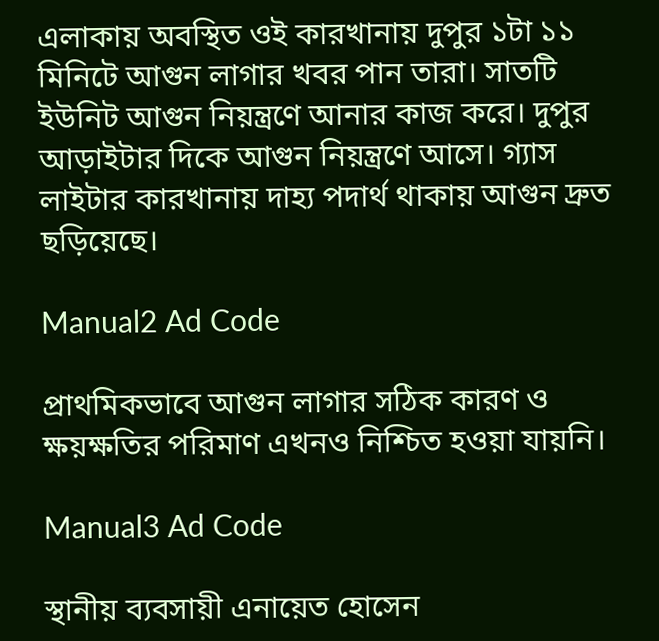এলাকায় অবস্থিত ওই কারখানায় দুপুর ১টা ১১ মিনিটে আগুন লাগার খবর পান তারা। সাতটি ইউনিট আগুন নিয়ন্ত্রণে আনার কাজ করে। দুপুর আড়াইটার দিকে আগুন নিয়ন্ত্রণে আসে। গ্যাস লাইটার কারখানায় দাহ্য পদার্থ থাকায় আগুন দ্রুত ছড়িয়েছে।

Manual2 Ad Code

প্রাথমিকভাবে আগুন লাগার সঠিক কারণ ও ক্ষয়ক্ষতির পরিমাণ এখনও নিশ্চিত হওয়া যায়নি।

Manual3 Ad Code

স্থানীয় ব্যবসায়ী এনায়েত হোসেন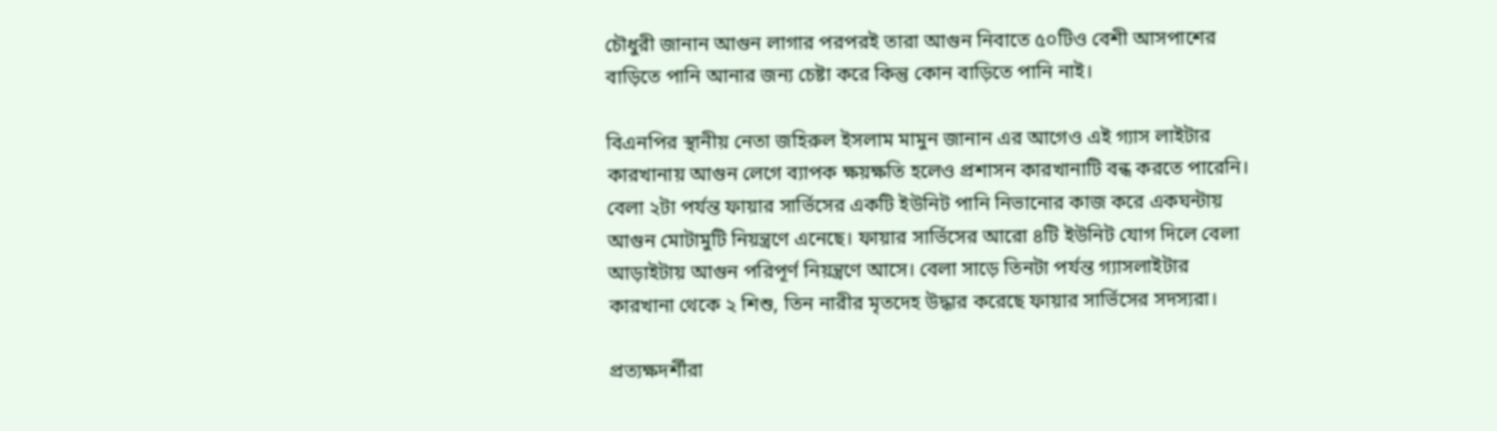চৌধুরী জানান আগুন লাগার পরপরই তারা আগুন নিবাতে ৫০টিও বেশী আসপাশের বাড়িতে পানি আনার জন্য চেষ্টা করে কিন্তু কোন বাড়িতে পানি নাই।

বিএনপির স্থানীয় নেতা জহিরুল ইসলাম মামুন জানান এর আগেও এই গ্যাস লাইটার কারখানায় আগুন লেগে ব্যাপক ক্ষয়ক্ষতি হলেও প্রশাসন কারখানাটি বন্ধ করতে পারেনি। বেলা ২টা পর্যন্ত ফায়ার সার্ভিসের একটি ইউনিট পানি নিভানোর কাজ করে একঘন্টায় আগুন মোটামুটি নিয়ন্ত্রণে এনেছে। ফায়ার সার্ভিসের আরো ৪টি ইউনিট যোগ দিলে বেলা আড়াইটায় আগুন পরিপূর্ণ নিয়ন্ত্রণে আসে। বেলা সাড়ে তিনটা পর্যন্ত গ্যাসলাইটার কারখানা থেকে ২ শিশু, তিন নারীর মৃতদেহ উদ্ধার করেছে ফায়ার সার্ভিসের সদস্যরা।

প্রত্যক্ষদর্শীরা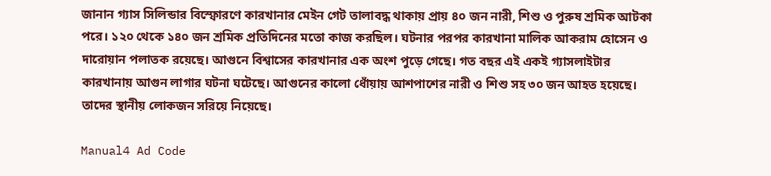জানান গ্যাস সিলিন্ডার বিস্ফোরণে কারখানার মেইন গেট তালাবদ্ধ থাকায় প্রায় ৪০ জন নারী, শিশু ও পুরুষ শ্রমিক আটকা পরে। ১২০ থেকে ১৪০ জন শ্রমিক প্রতিদিনের মতো কাজ করছিল। ঘটনার পরপর কারখানা মালিক আকরাম হোসেন ও দারোয়ান পলাতক রয়েছে। আগুনে বিশ্বাসের কারখানার এক অংশ পুড়ে গেছে। গত বছর এই একই গ্যাসলাইটার কারখানায় আগুন লাগার ঘটনা ঘটেছে। আগুনের কালো ধোঁয়ায় আশপাশের নারী ও শিশু সহ ৩০ জন আহত হয়েছে। তাদের স্থানীয় লোকজন সরিয়ে নিয়েছে।

Manual4 Ad Code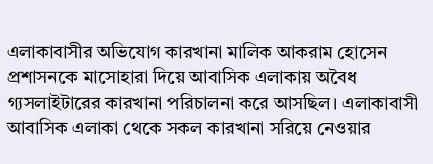এলাকাবাসীর অভিযোগ কারখানা মালিক আকরাম হোসেন প্রশাসনকে মাসোহারা দিয়ে আবাসিক এলাকায় অবৈধ গ্যসলাইটারের কারখানা পরিচালনা করে আসছিল। এলাকাবাসী আবাসিক এলাকা থেকে সকল কারখানা সরিয়ে নেওয়ার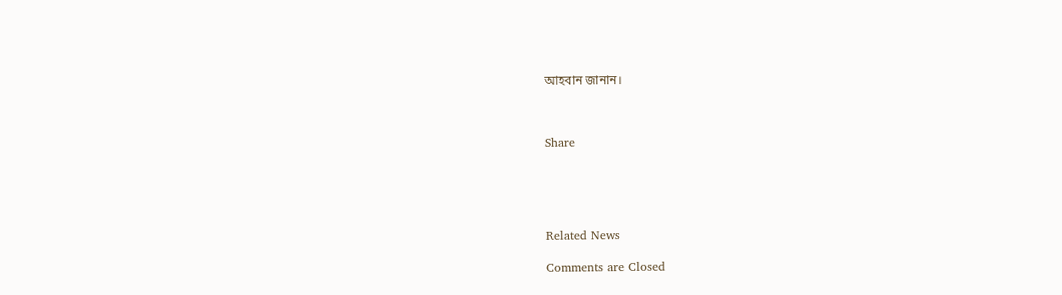আহবান জানান।



Share





Related News

Comments are Closed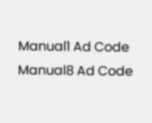Manual1 Ad Code
Manual8 Ad Code